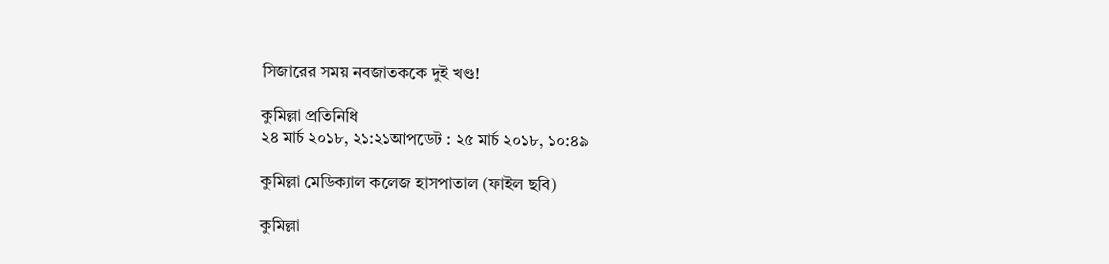সিজারের সময় নবজাতককে দুই খণ্ড!

কুমিল্লা প্রতিনিধি
২৪ মার্চ ২০১৮, ২১:২১আপডেট : ২৫ মার্চ ২০১৮, ১০:৪৯

কুমিল্লা মেডিক্যাল কলেজ হাসপাতাল (ফাইল ছবি)

কুমিল্লা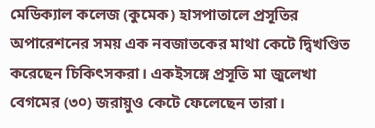মেডিক্যাল কলেজ (কুমেক) হাসপাতালে প্রসূতির অপারেশনের সময় এক নবজাতকের মাথা কেটে দ্বিখণ্ডিত করেছেন চিকিৎসকরা। একইসঙ্গে প্রসূতি মা জুলেখা বেগমের (৩০) জরায়ুও কেটে ফেলেছেন তারা।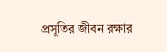প্রসূতির জীবন রক্ষার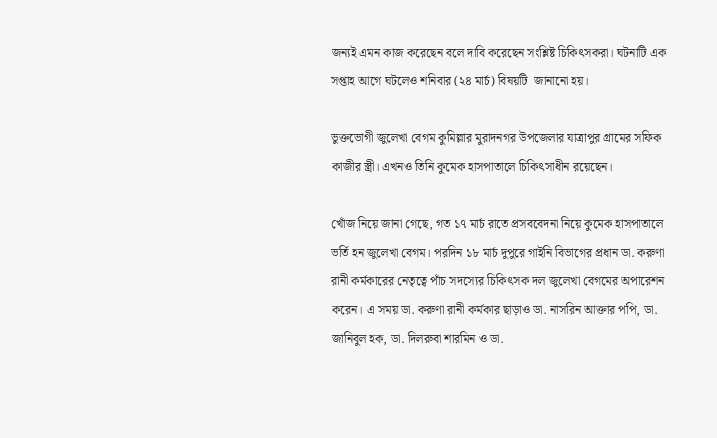জন্যই এমন কাজ করেছেন বলে দাবি করেছেন সংশ্লিষ্ট চিকিৎসকরা। ঘটনাটি এক সপ্তাহ আগে ঘটলেও শনিবার (২৪ মার্চ) বিষয়টি  জানানো হয়।

ভুক্তভোগী জুলেখা বেগম কুমিল্লার মুরাদনগর উপজেলার যাত্রাপুর গ্রামের সফিক কাজীর স্ত্রী। এখনও তিনি কুমেক হাসপাতালে চিকিৎসাধীন রয়েছেন।

খোঁজ নিয়ে জানা গেছে, গত ১৭ মার্চ রাতে প্রসববেদনা নিয়ে কুমেক হাসপাতালে ভর্তি হন জুলেখা বেগম। পরদিন ১৮ মার্চ দুপুরে গাইনি বিভাগের প্রধান ডা. করুণা রানী কর্মকারের নেতৃত্বে পাঁচ সদস্যের চিকিৎসক দল জুলেখা বেগমের অপারেশন করেন। এ সময় ডা. করুণা রানী কর্মকার ছাড়াও ডা. নাসরিন আক্তার পপি, ডা. জানিবুল হক, ডা. দিলরুবা শারমিন ও ডা.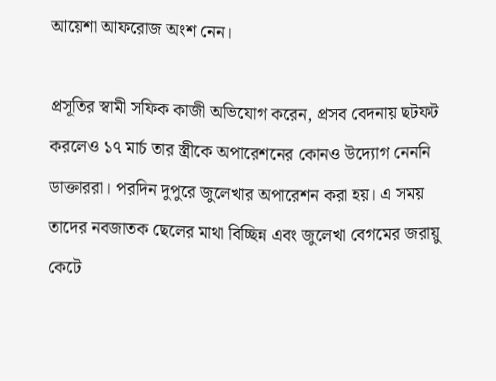আয়েশা আফরোজ অংশ নেন।

প্রসূতির স্বামী সফিক কাজী অভিযোগ করেন, প্রসব বেদনায় ছটফট করলেও ১৭ মার্চ তার স্ত্রীকে অপারেশনের কোনও উদ্যোগ নেননি ডাক্তাররা। পরদিন দুপুরে জুলেখার অপারেশন করা হয়। এ সময় তাদের নবজাতক ছেলের মাথা বিচ্ছিন্ন এবং জুলেখা বেগমের জরায়ু কেটে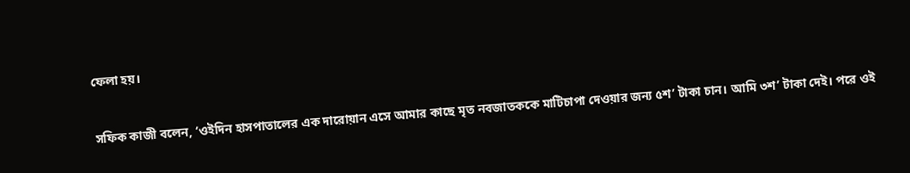ফেলা হয়।

সফিক কাজী বলেন, ‘ওইদিন হাসপাতালের এক দারোয়ান এসে আমার কাছে মৃত নবজাতককে মাটিচাপা দেওয়ার জন্য ৫শ’ টাকা চান। আমি ৩শ’ টাকা দেই। পরে ওই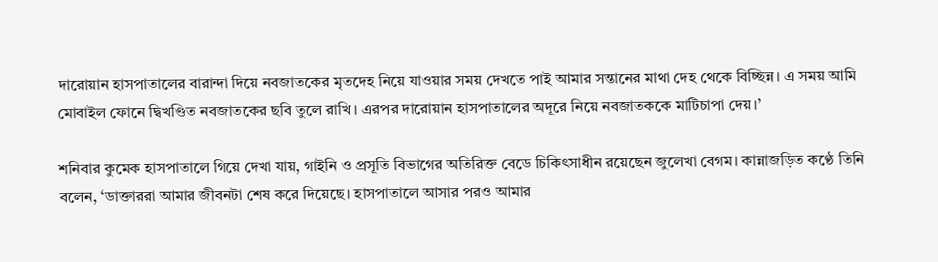দারোয়ান হাসপাতালের বারান্দা দিয়ে নবজাতকের মৃতদেহ নিয়ে যাওয়ার সময় দেখতে পাই আমার সন্তানের মাথা দেহ থেকে বিচ্ছিন্ন। এ সময় আমি মোবাইল ফোনে দ্বিখণ্ডিত নবজাতকের ছবি তুলে রাখি। এরপর দারোয়ান হাসপাতালের অদূরে নিয়ে নবজাতককে মাটিচাপা দেয়।’

শনিবার কুমেক হাসপাতালে গিয়ে দেখা যায়, গাইনি ও প্রসূতি বিভাগের অতিরিক্ত বেডে চিকিৎসাধীন রয়েছেন জুলেখা বেগম। কান্নাজড়িত কণ্ঠে তিনি বলেন, ‘ডাক্তাররা আমার জীবনটা শেষ করে দিয়েছে। হাসপাতালে আসার পরও আমার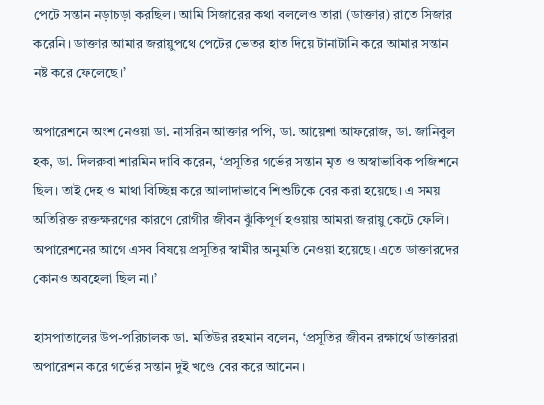পেটে সন্তান নড়াচড়া করছিল। আমি সিজারের কথা বললেও তারা (ডাক্তার) রাতে সিজার করেনি। ডাক্তার আমার জরায়ুপথে পেটের ভেতর হাত দিয়ে টানাটানি করে আমার সন্তান নষ্ট করে ফেলেছে।’

অপারেশনে অংশ নেওয়া ডা. নাসরিন আক্তার পপি, ডা. আয়েশা আফরোজ, ডা. জানিবুল হক, ডা. দিলরুবা শারমিন দাবি করেন, ‘প্রসূতির গর্ভের সন্তান মৃত ও অস্বাভাবিক পজিশনে ছিল। তাই দেহ ও মাথা বিচ্ছিন্ন করে আলাদাভাবে শিশুটিকে বের করা হয়েছে। এ সময় অতিরিক্ত রক্তক্ষরণের কারণে রোগীর জীবন ঝুঁকিপূর্ণ হওয়ায় আমরা জরায়ু কেটে ফেলি। অপারেশনের আগে এসব বিষয়ে প্রসূতির স্বামীর অনুমতি নেওয়া হয়েছে। এতে ডাক্তারদের কোনও অবহেলা ছিল না।’

হাসপাতালের উপ-পরিচালক ডা. মতিউর রহমান বলেন, ‘প্রসূতির জীবন রক্ষার্থে ডাক্তাররা অপারেশন করে গর্ভের সন্তান দুই খণ্ডে বের করে আনেন।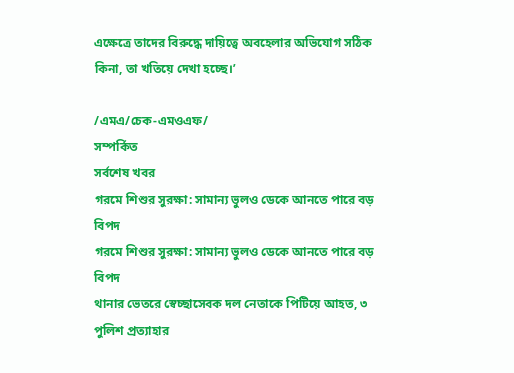এক্ষেত্রে তাদের বিরুদ্ধে দায়িত্বে অবহেলার অভিযোগ সঠিক কিনা, তা খতিয়ে দেখা হচ্ছে।’

/এমএ/চেক-এমওএফ/
সম্পর্কিত
সর্বশেষ খবর
গরমে শিশুর সুরক্ষা: সামান্য ভুলও ডেকে আনতে পারে বড় বিপদ
গরমে শিশুর সুরক্ষা: সামান্য ভুলও ডেকে আনতে পারে বড় বিপদ
থানার ভেতরে স্বেচ্ছাসেবক দল নেতাকে পিটিয়ে আহত, ৩ পুলিশ প্রত্যাহার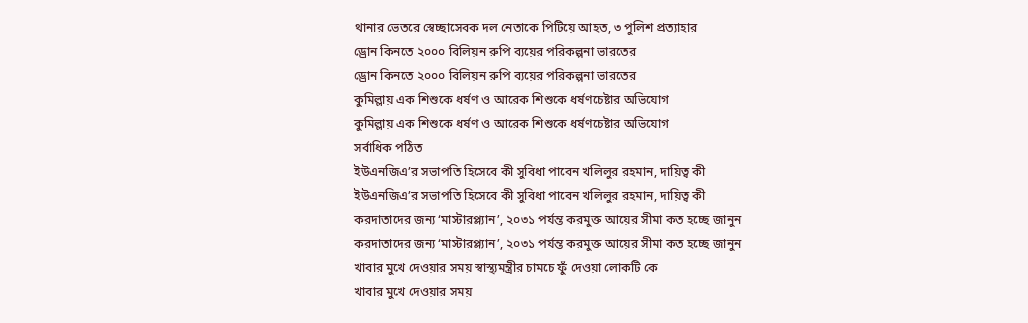থানার ভেতরে স্বেচ্ছাসেবক দল নেতাকে পিটিয়ে আহত, ৩ পুলিশ প্রত্যাহার
ড্রোন কিনতে ২০০০ বিলিয়ন রুপি ব্যয়ের পরিকল্পনা ভারতের
ড্রোন কিনতে ২০০০ বিলিয়ন রুপি ব্যয়ের পরিকল্পনা ভারতের
কুমিল্লায় এক শিশুকে ধর্ষণ ও আরেক শিশুকে ধর্ষণচেষ্টার অভিযোগ
কুমিল্লায় এক শিশুকে ধর্ষণ ও আরেক শিশুকে ধর্ষণচেষ্টার অভিযোগ
সর্বাধিক পঠিত
ইউএনজিএ’র সভাপতি হিসেবে কী সুবিধা পাবেন খলিলুর রহমান, দায়িত্ব কী
ইউএনজিএ’র সভাপতি হিসেবে কী সুবিধা পাবেন খলিলুর রহমান, দায়িত্ব কী
করদাতাদের জন্য ‘মাস্টারপ্ল্যান’, ২০৩১ পর্যন্ত করমুক্ত আয়ের সীমা কত হচ্ছে জানুন
করদাতাদের জন্য ‘মাস্টারপ্ল্যান’, ২০৩১ পর্যন্ত করমুক্ত আয়ের সীমা কত হচ্ছে জানুন
খাবার মুখে দেওয়ার সময় স্বাস্থ্যমন্ত্রীর চামচে ফুঁ দেওয়া লোকটি কে
খাবার মুখে দেওয়ার সময়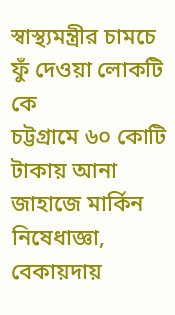স্বাস্থ্যমন্ত্রীর চামচে ফুঁ দেওয়া লোকটি কে
চট্টগ্রামে ৬০ কোটি টাকায় আনা জাহাজে মার্কিন নিষেধাজ্ঞা, বেকায়দায়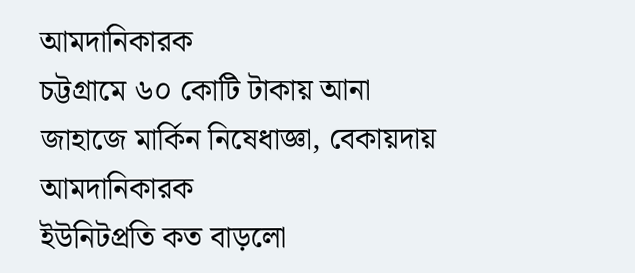আমদানিকারক
চট্টগ্রামে ৬০ কোটি টাকায় আনা জাহাজে মার্কিন নিষেধাজ্ঞা, বেকায়দায় আমদানিকারক
ইউনিটপ্রতি কত বাড়লো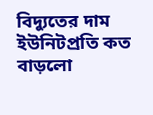বিদ্যুতের দাম
ইউনিটপ্রতি কত বাড়লো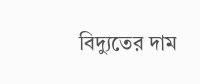বিদ্যুতের দাম